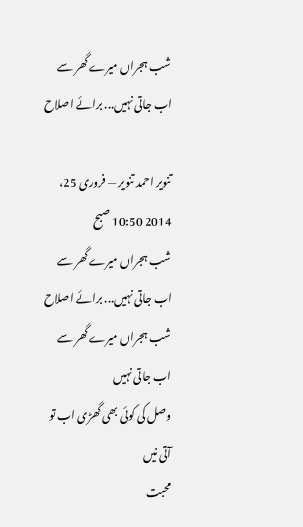شب ہجراں میرے گھر سے اب جاتی نہیں... برائے اصلاح

تنویر احمد تنویر — فروری 25، 2014 10:50 صبح
شب ہجراں میرے گھر سے اب جاتی نہیں... برائے اصلاح
شب ہجراں میرے گھر سے اب جاتی نہیں
وصل کی کوئی بھی گھڑی اب تو آتی نیں
محبت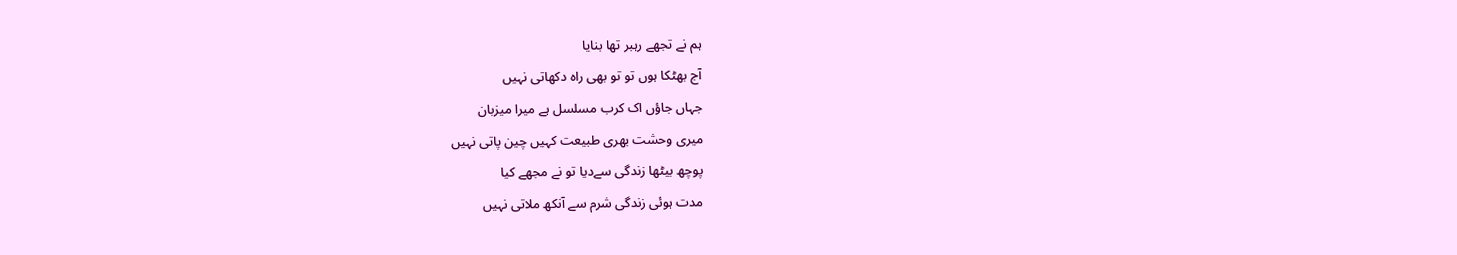ہم نے تجھے رہبر تھا بنایا
آج بھٹکا ہوں تو تو بھی راہ دکھاتی نہیں
جہاں جاؤں اک کرب مسلسل ہے میرا میزبان
میری وحشت بھری طبیعت کہیں چین پاتی نہیں
پوچھ بیٹھا زندگی سےدیا تو نے مجھے کیا
مدت ہوئی زندگی شرم سے آنکھ ملاتی نہیں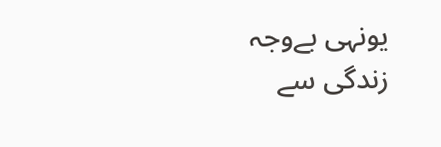یونہی بےوجہ زندگی سے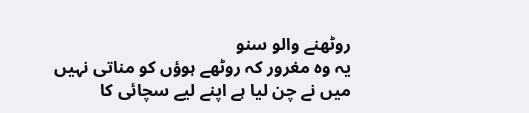روٹھنے والو سنو
یہ وہ مغرور کہ روٹھے ہوؤں کو مناتی نہیں
میں نے چن لیا ہے اپنے لیے سچائی کا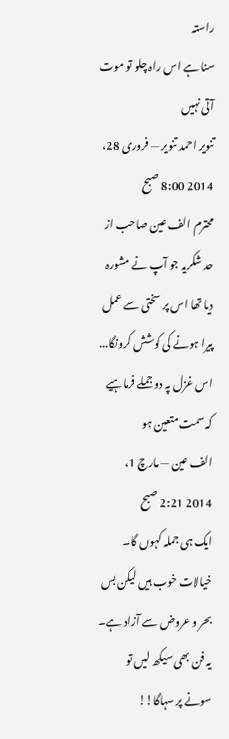راستہ
سنا ہے اس راہ چلو تو موت آتی نہیں
تنویر احمد تنویر — فروری 28، 2014 8:00 صبح
محترم الف عین صاحب از حد شکریہ جو آپ نے مشورہ دیا تھا اس پر سختی سے عمل پیرا ہونے کی کوشش کرونگا... اس غزل پہ دو جملے فرماہیے کہ سمت متعین ہو
الف عین — مارچ 1، 2014 2:21 صبح
ایک ہی جملہ کہوں گا۔ خیالات خوب ہیں لیکن بس بحر و عروض سے آزاد ہے۔ یہ فن بھی سیکھ لیں تو سونے پر سہاگا!!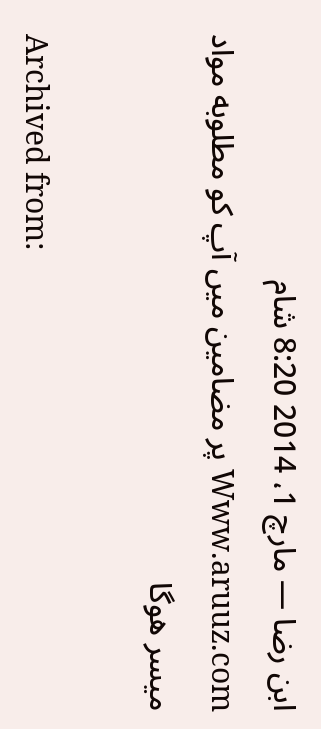ابن رضا — مارچ 1، 2014 8:20 شام
Www.aruuz.com پر مضامین میں آپ کو مطلوبه مواد میسر هوگا

Archived from: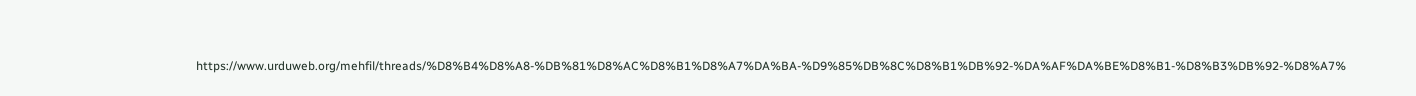https://www.urduweb.org/mehfil/threads/%D8%B4%D8%A8-%DB%81%D8%AC%D8%B1%D8%A7%DA%BA-%D9%85%DB%8C%D8%B1%DB%92-%DA%AF%DA%BE%D8%B1-%D8%B3%DB%92-%D8%A7%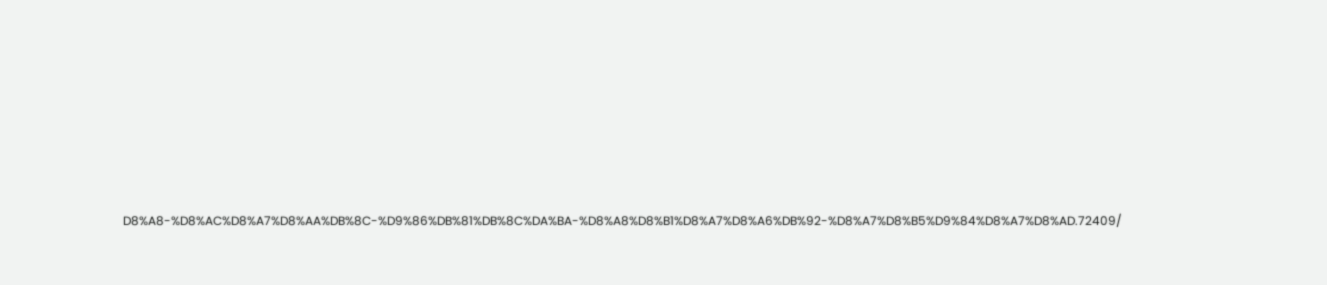D8%A8-%D8%AC%D8%A7%D8%AA%DB%8C-%D9%86%DB%81%DB%8C%DA%BA-%D8%A8%D8%B1%D8%A7%D8%A6%DB%92-%D8%A7%D8%B5%D9%84%D8%A7%D8%AD.72409/